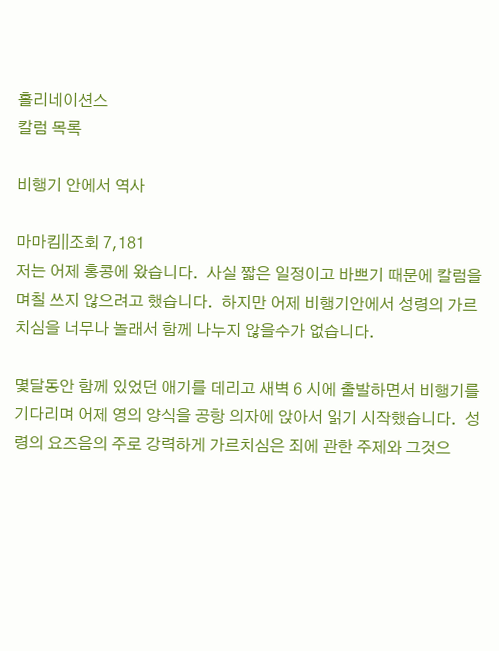홀리네이션스
칼럼 목록

비행기 안에서 역사

마마킴||조회 7,181
저는 어제 홍콩에 왔습니다.  사실 짧은 일정이고 바쁘기 때문에 칼럼을 며칠 쓰지 않으려고 했습니다.  하지만 어제 비행기안에서 성령의 가르치심을 너무나 놀래서 함께 나누지 않을수가 없습니다.

몇달동안 함께 있었던 애기를 데리고 새벽 6 시에 출발하면서 비행기를 기다리며 어제 영의 양식을 공항 의자에 앉아서 읽기 시작했습니다.  성령의 요즈음의 주로 강력하게 가르치심은 죄에 관한 주제와 그것으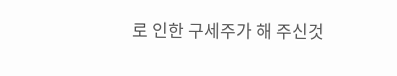로 인한 구세주가 해 주신것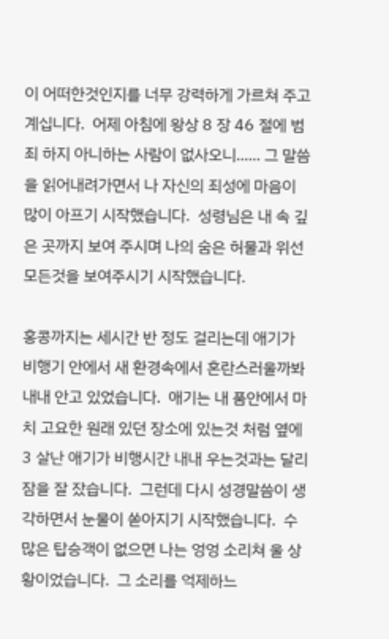이 어떠한것인지를 너무 강력하게 가르쳐 주고 계십니다.  어제 아침에 왕상 8 장 46 절에 범죄 하지 아니하는 사람이 없사오니...... 그 말씀을 읽어내려가면서 나 자신의 죄성에 마음이 많이 아프기 시작했습니다.  성령님은 내 속 깊은 곳까지 보여 주시며 나의 숨은 허물과 위선 모든것을 보여주시기 시작했습니다.

홍콩까지는 세시간 반 정도 걸리는데 애기가 비행기 안에서 새 환경속에서 혼란스러울까봐 내내 안고 있었습니다.  애기는 내 품안에서 마치 고요한 원래 있던 장소에 있는것 처럼 옆에 3 살난 애기가 비행시간 내내 우는것과는 달리 잠을 잘 잤습니다.  그런데 다시 성경말씀이 생각하면서 눈물이 쏟아지기 시작했습니다.  수 많은 탑승객이 없으면 나는 엉엉 소리쳐 울 상황이었습니다.  그 소리를 억제하느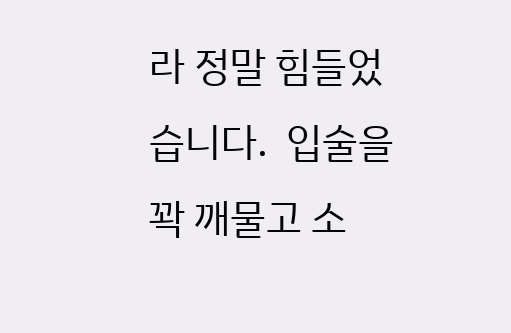라 정말 힘들었습니다.  입술을 꽉 깨물고 소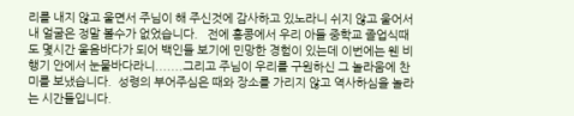리를 내지 않고 울면서 주님이 해 주신것에 감사하고 있노라니 쉬지 않고 울어서 내 얼굴은 정말 볼수가 없었습니다.   전에 홍콩에서 우리 아들 중학교 졸업식때도 몇시간 울음바다가 되어 백인들 보기에 민망한 경험이 있는데 이번에는 웬 비행기 안에서 눈물바다라니.......그리고 주님이 우리를 구원하신 그 놀라움에 찬미를 보냈습니다.  성령의 부어주심은 때와 장소를 가리지 않고 역사하심을 놀라는 시간들입니다.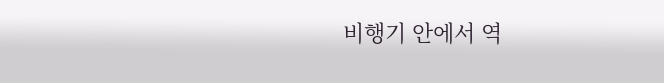비행기 안에서 역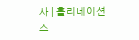사 | 홀리네이션스